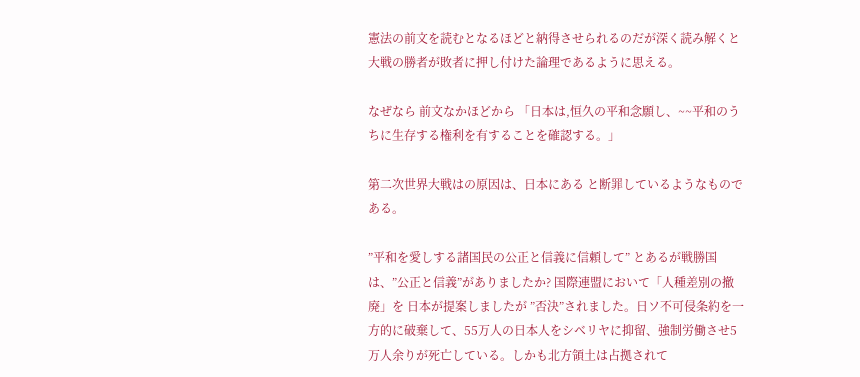憲法の前文を読むとなるほどと納得させられるのだが深く読み解くと大戦の勝者が敗者に押し付けた論理であるように思える。

なぜなら 前文なかほどから 「日本は,恒久の平和念願し、~~平和のうちに生存する権利を有することを確認する。」

第二次世界大戦はの原因は、日本にある と断罪しているようなものである。

”平和を愛しする諸国民の公正と信義に信頼して” とあるが戦勝国は、”公正と信義”がありましたか? 国際連盟において「人種差別の撤廃」を 日本が提案しましたが ”否決”されました。日ソ不可侵条約を一方的に破棄して、55万人の日本人をシベリヤに抑留、強制労働させ5万人余りが死亡している。しかも北方領土は占拠されて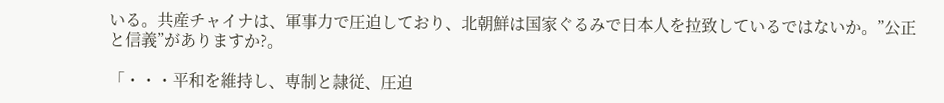いる。共産チャイナは、軍事力で圧迫しており、北朝鮮は国家ぐるみで日本人を拉致しているではないか。”公正と信義”がありますか?。

「・・・平和を維持し、専制と隷従、圧迫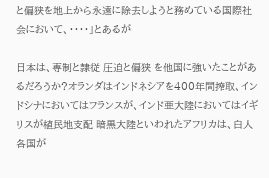と偏狭を地上から永遠に除去しようと務めている国際社会において、・・・・」とあるが

日本は、専制と隷従 圧迫と偏狭 を他国に強いたことがあるだろうか?オランダはインドネシアを400年間搾取、インドシナにおいてはフランスが、インド亜大陸においてはイギリスが植民地支配 暗黒大陸といわれたアフリカは、白人各国が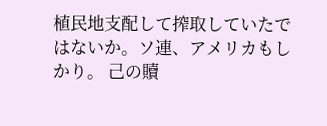植民地支配して搾取していたではないか。ソ連、アメリカもしかり。 己の贖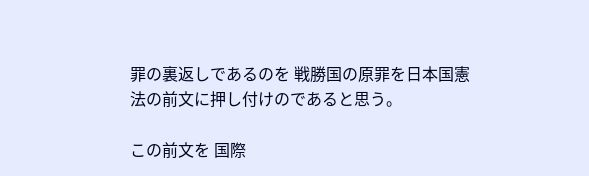罪の裏返しであるのを 戦勝国の原罪を日本国憲法の前文に押し付けのであると思う。

この前文を 国際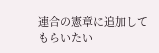連合の憲章に追加してもらいたい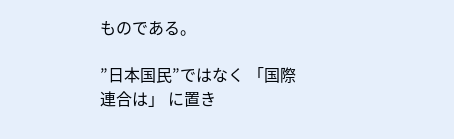ものである。

”日本国民”ではなく 「国際連合は」 に置き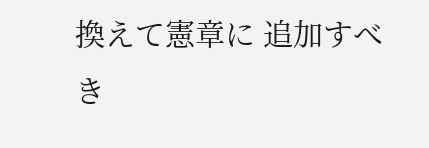換えて憲章に 追加すべき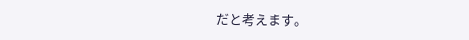だと考えます。